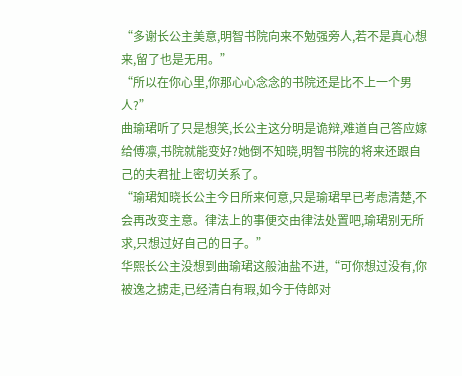“多谢长公主美意,明智书院向来不勉强旁人,若不是真心想来,留了也是无用。”
“所以在你心里,你那心心念念的书院还是比不上一个男人?”
曲瑜珺听了只是想笑,长公主这分明是诡辩,难道自己答应嫁给傅凛,书院就能变好?她倒不知晓,明智书院的将来还跟自己的夫君扯上密切关系了。
“瑜珺知晓长公主今日所来何意,只是瑜珺早已考虑清楚,不会再改变主意。律法上的事便交由律法处置吧,瑜珺别无所求,只想过好自己的日子。”
华熙长公主没想到曲瑜珺这般油盐不进,“可你想过没有,你被逸之掳走,已经清白有瑕,如今于侍郎对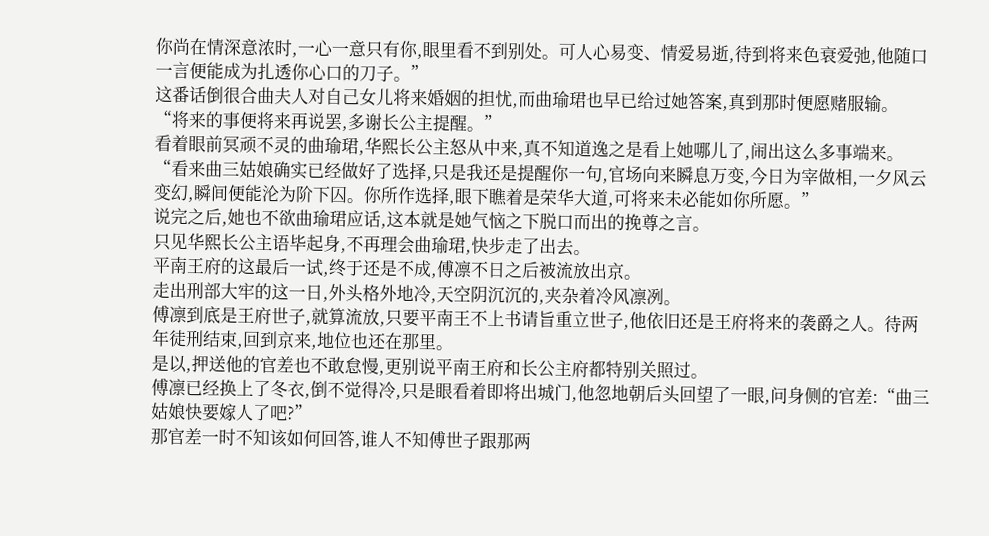你尚在情深意浓时,一心一意只有你,眼里看不到别处。可人心易变、情爱易逝,待到将来色衰爱弛,他随口一言便能成为扎透你心口的刀子。”
这番话倒很合曲夫人对自己女儿将来婚姻的担忧,而曲瑜珺也早已给过她答案,真到那时便愿赌服输。
“将来的事便将来再说罢,多谢长公主提醒。”
看着眼前冥顽不灵的曲瑜珺,华熙长公主怒从中来,真不知道逸之是看上她哪儿了,闹出这么多事端来。
“看来曲三姑娘确实已经做好了选择,只是我还是提醒你一句,官场向来瞬息万变,今日为宰做相,一夕风云变幻,瞬间便能沦为阶下囚。你所作选择,眼下瞧着是荣华大道,可将来未必能如你所愿。”
说完之后,她也不欲曲瑜珺应话,这本就是她气恼之下脱口而出的挽尊之言。
只见华熙长公主语毕起身,不再理会曲瑜珺,快步走了出去。
平南王府的这最后一试,终于还是不成,傅凛不日之后被流放出京。
走出刑部大牢的这一日,外头格外地冷,天空阴沉沉的,夹杂着冷风凛冽。
傅凛到底是王府世子,就算流放,只要平南王不上书请旨重立世子,他依旧还是王府将来的袭爵之人。待两年徒刑结束,回到京来,地位也还在那里。
是以,押送他的官差也不敢怠慢,更别说平南王府和长公主府都特别关照过。
傅凛已经换上了冬衣,倒不觉得冷,只是眼看着即将出城门,他忽地朝后头回望了一眼,问身侧的官差:“曲三姑娘快要嫁人了吧?”
那官差一时不知该如何回答,谁人不知傅世子跟那两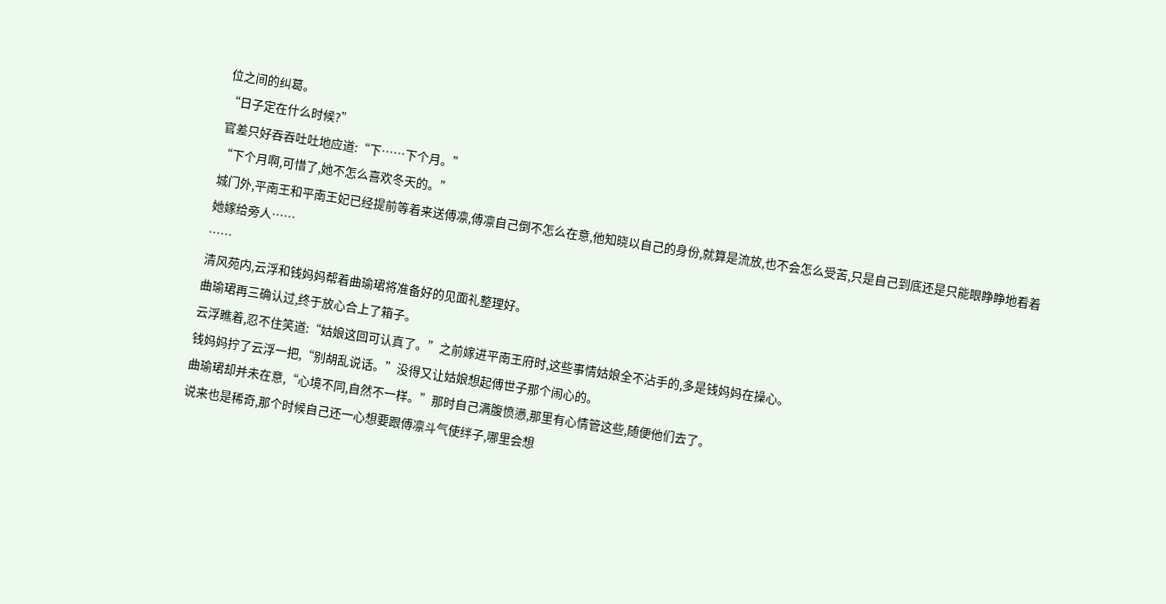位之间的纠葛。
“日子定在什么时候?”
官差只好吞吞吐吐地应道:“下……下个月。”
“下个月啊,可惜了,她不怎么喜欢冬天的。”
城门外,平南王和平南王妃已经提前等着来送傅凛,傅凛自己倒不怎么在意,他知晓以自己的身份,就算是流放,也不会怎么受苦,只是自己到底还是只能眼睁睁地看着她嫁给旁人……
……
清风苑内,云浮和钱妈妈帮着曲瑜珺将准备好的见面礼整理好。
曲瑜珺再三确认过,终于放心合上了箱子。
云浮瞧着,忍不住笑道:“姑娘这回可认真了。”之前嫁进平南王府时,这些事情姑娘全不沾手的,多是钱妈妈在操心。
钱妈妈拧了云浮一把,“别胡乱说话。”没得又让姑娘想起傅世子那个闹心的。
曲瑜珺却并未在意,“心境不同,自然不一样。”那时自己满腹愤懑,那里有心情管这些,随便他们去了。
说来也是稀奇,那个时候自己还一心想要跟傅凛斗气使绊子,哪里会想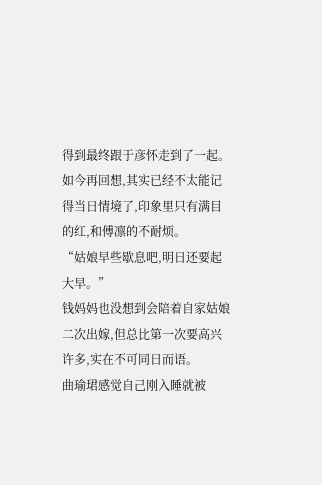得到最终跟于彦怀走到了一起。
如今再回想,其实已经不太能记得当日情境了,印象里只有满目的红,和傅凛的不耐烦。
“姑娘早些歇息吧,明日还要起大早。”
钱妈妈也没想到会陪着自家姑娘二次出嫁,但总比第一次要高兴许多,实在不可同日而语。
曲瑜珺感觉自己刚入睡就被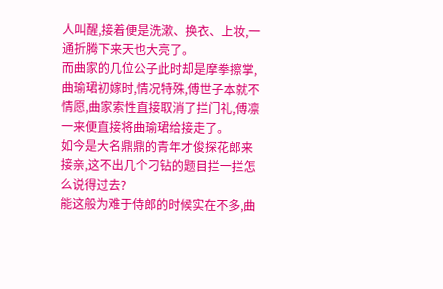人叫醒,接着便是洗漱、换衣、上妆,一通折腾下来天也大亮了。
而曲家的几位公子此时却是摩拳擦掌,曲瑜珺初嫁时,情况特殊,傅世子本就不情愿,曲家索性直接取消了拦门礼,傅凛一来便直接将曲瑜珺给接走了。
如今是大名鼎鼎的青年才俊探花郎来接亲,这不出几个刁钻的题目拦一拦怎么说得过去?
能这般为难于侍郎的时候实在不多,曲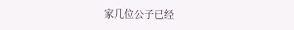家几位公子已经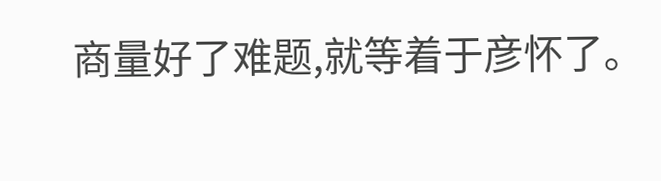商量好了难题,就等着于彦怀了。